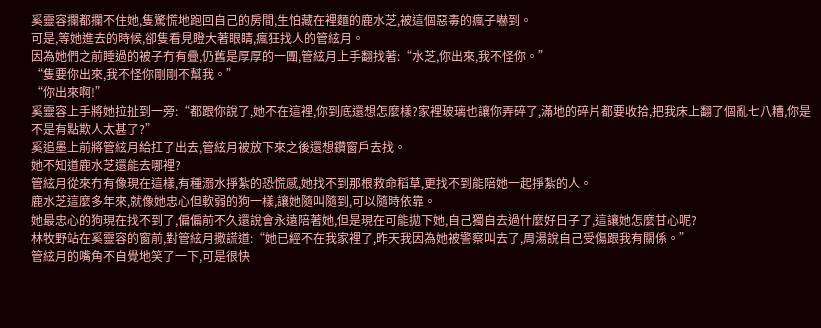奚靈容攔都攔不住她,隻驚慌地跑回自己的房間,生怕藏在裡麵的鹿水芝,被這個惡毒的瘋子嚇到。
可是,等她進去的時候,卻隻看見瞪大著眼睛,瘋狂找人的管絃月。
因為她們之前睡過的被子冇有疊,仍舊是厚厚的一團,管絃月上手翻找著:“水芝,你出來,我不怪你。”
“隻要你出來,我不怪你剛剛不幫我。”
“你出來啊!”
奚靈容上手將她拉扯到一旁:“都跟你說了,她不在這裡,你到底還想怎麼樣?家裡玻璃也讓你弄碎了,滿地的碎片都要收拾,把我床上翻了個亂七八糟,你是不是有點欺人太甚了?”
奚追墨上前將管絃月給扛了出去,管絃月被放下來之後還想鑽窗戶去找。
她不知道鹿水芝還能去哪裡?
管絃月從來冇有像現在這樣,有種溺水掙紮的恐慌感,她找不到那根救命稻草,更找不到能陪她一起掙紮的人。
鹿水芝這麼多年來,就像她忠心但軟弱的狗一樣,讓她隨叫隨到,可以隨時依靠。
她最忠心的狗現在找不到了,偏偏前不久還說會永遠陪著她,但是現在可能拋下她,自己獨自去過什麼好日子了,這讓她怎麼甘心呢?
林牧野站在奚靈容的窗前,對管絃月撒謊道:“她已經不在我家裡了,昨天我因為她被警察叫去了,周湯說自己受傷跟我有關係。”
管絃月的嘴角不自覺地笑了一下,可是很快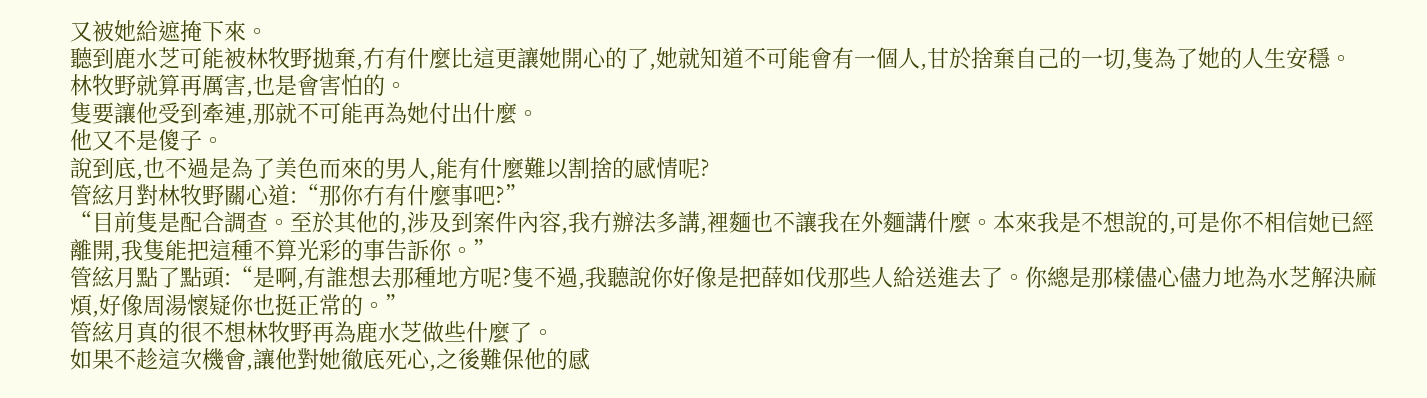又被她給遮掩下來。
聽到鹿水芝可能被林牧野拋棄,冇有什麼比這更讓她開心的了,她就知道不可能會有一個人,甘於捨棄自己的一切,隻為了她的人生安穩。
林牧野就算再厲害,也是會害怕的。
隻要讓他受到牽連,那就不可能再為她付出什麼。
他又不是傻子。
說到底,也不過是為了美色而來的男人,能有什麼難以割捨的感情呢?
管絃月對林牧野關心道:“那你冇有什麼事吧?”
“目前隻是配合調查。至於其他的,涉及到案件內容,我冇辦法多講,裡麵也不讓我在外麵講什麼。本來我是不想說的,可是你不相信她已經離開,我隻能把這種不算光彩的事告訴你。”
管絃月點了點頭:“是啊,有誰想去那種地方呢?隻不過,我聽說你好像是把薛如伐那些人給送進去了。你總是那樣儘心儘力地為水芝解決麻煩,好像周湯懷疑你也挺正常的。”
管絃月真的很不想林牧野再為鹿水芝做些什麼了。
如果不趁這次機會,讓他對她徹底死心,之後難保他的感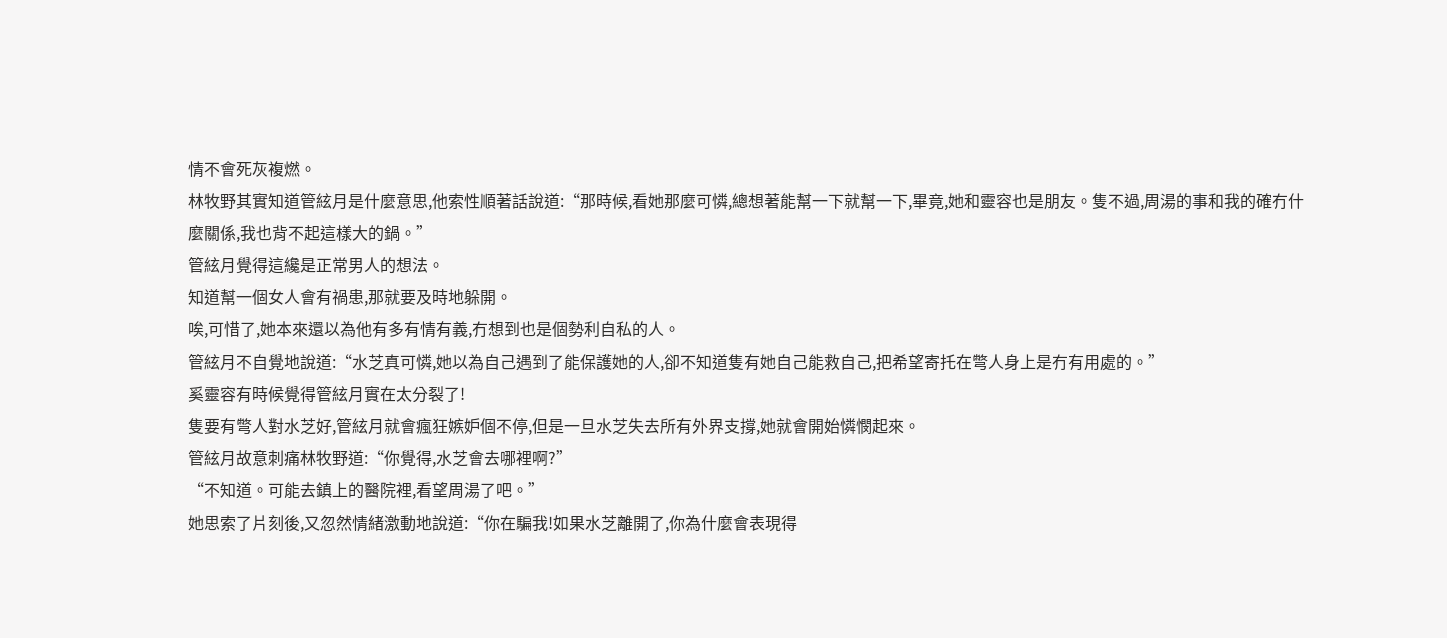情不會死灰複燃。
林牧野其實知道管絃月是什麼意思,他索性順著話說道:“那時候,看她那麼可憐,總想著能幫一下就幫一下,畢竟,她和靈容也是朋友。隻不過,周湯的事和我的確冇什麼關係,我也背不起這樣大的鍋。”
管絃月覺得這纔是正常男人的想法。
知道幫一個女人會有禍患,那就要及時地躲開。
唉,可惜了,她本來還以為他有多有情有義,冇想到也是個勢利自私的人。
管絃月不自覺地說道:“水芝真可憐,她以為自己遇到了能保護她的人,卻不知道隻有她自己能救自己,把希望寄托在彆人身上是冇有用處的。”
奚靈容有時候覺得管絃月實在太分裂了!
隻要有彆人對水芝好,管絃月就會瘋狂嫉妒個不停,但是一旦水芝失去所有外界支撐,她就會開始憐憫起來。
管絃月故意刺痛林牧野道:“你覺得,水芝會去哪裡啊?”
“不知道。可能去鎮上的醫院裡,看望周湯了吧。”
她思索了片刻後,又忽然情緒激動地說道:“你在騙我!如果水芝離開了,你為什麼會表現得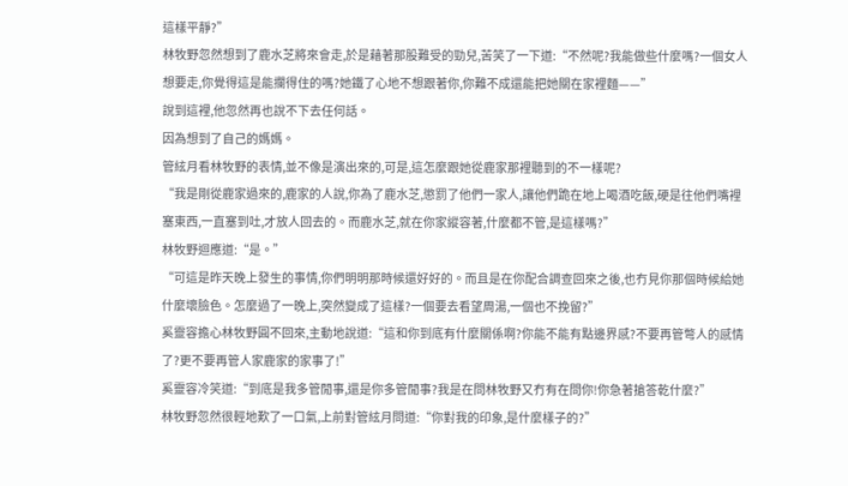這樣平靜?”
林牧野忽然想到了鹿水芝將來會走,於是藉著那股難受的勁兒,苦笑了一下道:“不然呢?我能做些什麼嗎?一個女人想要走,你覺得這是能攔得住的嗎?她鐵了心地不想跟著你,你難不成還能把她關在家裡麵——”
說到這裡,他忽然再也說不下去任何話。
因為想到了自己的媽媽。
管絃月看林牧野的表情,並不像是演出來的,可是,這怎麼跟她從鹿家那裡聽到的不一樣呢?
“我是剛從鹿家過來的,鹿家的人說,你為了鹿水芝,懲罰了他們一家人,讓他們跪在地上喝酒吃飯,硬是往他們嘴裡塞東西,一直塞到吐,才放人回去的。而鹿水芝,就在你家縱容著,什麼都不管,是這樣嗎?”
林牧野迴應道:“是。”
“可這是昨天晚上發生的事情,你們明明那時候還好好的。而且是在你配合調查回來之後,也冇見你那個時候給她什麼壞臉色。怎麼過了一晚上,突然變成了這樣?一個要去看望周湯,一個也不挽留?”
奚靈容擔心林牧野圓不回來,主動地說道:“這和你到底有什麼關係啊?你能不能有點邊界感?不要再管彆人的感情了?更不要再管人家鹿家的家事了!”
奚靈容冷笑道:“到底是我多管閒事,還是你多管閒事?我是在問林牧野又冇有在問你!你急著搶答乾什麼?”
林牧野忽然很輕地歎了一口氣,上前對管絃月問道:“你對我的印象,是什麼樣子的?”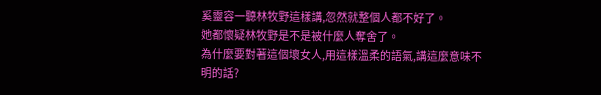奚靈容一聽林牧野這樣講,忽然就整個人都不好了。
她都懷疑林牧野是不是被什麼人奪舍了。
為什麼要對著這個壞女人,用這樣溫柔的語氣,講這麼意味不明的話?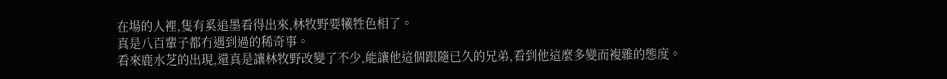在場的人裡,隻有奚追墨看得出來,林牧野要犧牲色相了。
真是八百輩子都冇遇到過的稀奇事。
看來鹿水芝的出現,還真是讓林牧野改變了不少,能讓他這個跟隨已久的兄弟,看到他這麼多變而複雜的態度。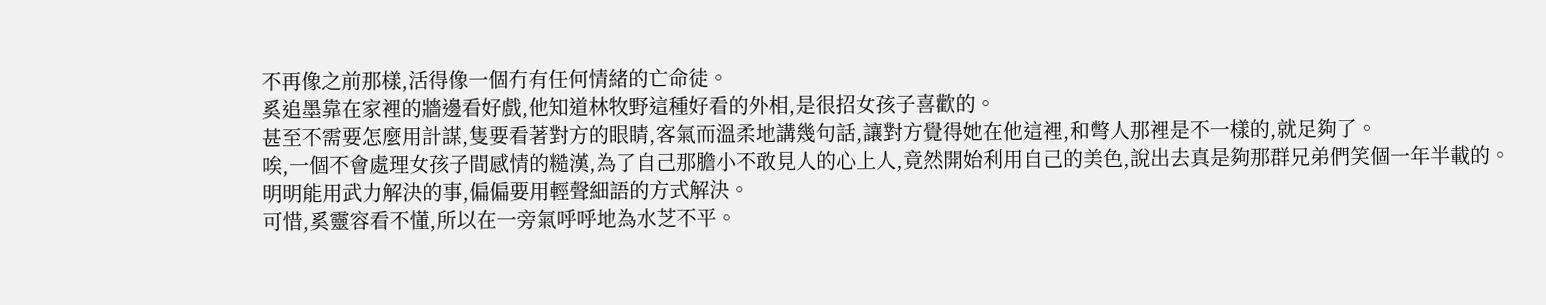不再像之前那樣,活得像一個冇有任何情緒的亡命徒。
奚追墨靠在家裡的牆邊看好戲,他知道林牧野這種好看的外相,是很招女孩子喜歡的。
甚至不需要怎麼用計謀,隻要看著對方的眼睛,客氣而溫柔地講幾句話,讓對方覺得她在他這裡,和彆人那裡是不一樣的,就足夠了。
唉,一個不會處理女孩子間感情的糙漢,為了自己那膽小不敢見人的心上人,竟然開始利用自己的美色,說出去真是夠那群兄弟們笑個一年半載的。
明明能用武力解決的事,偏偏要用輕聲細語的方式解決。
可惜,奚靈容看不懂,所以在一旁氣呼呼地為水芝不平。